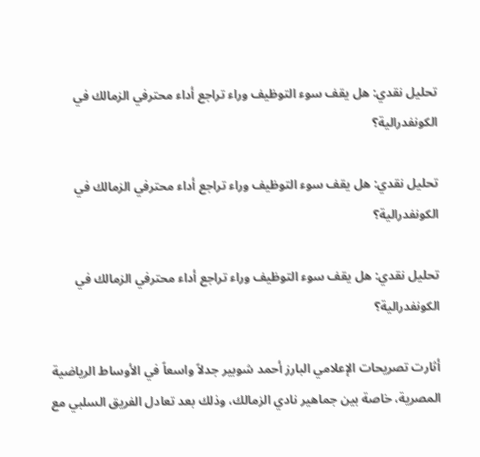تحليل نقدي: هل يقف سوء التوظيف وراء تراجع أداء محترفي الزمالك في الكونفدرالية؟

تحليل نقدي: هل يقف سوء التوظيف وراء تراجع أداء محترفي الزمالك في الكونفدرالية؟

تحليل نقدي: هل يقف سوء التوظيف وراء تراجع أداء محترفي الزمالك في الكونفدرالية؟

أثارت تصريحات الإعلامي البارز أحمد شوبير جدلاً واسعاً في الأوساط الرياضية المصرية، خاصة بين جماهير نادي الزمالك، وذلك بعد تعادل الفريق السلبي مع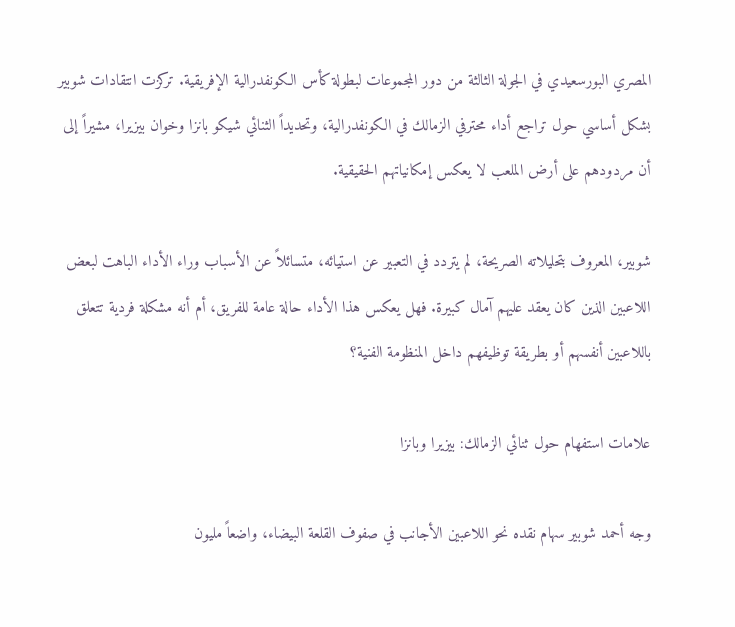المصري البورسعيدي في الجولة الثالثة من دور المجموعات لبطولة كأس الكونفدرالية الإفريقية. تركزت انتقادات شوبير بشكل أساسي حول تراجع أداء محترفي الزمالك في الكونفدرالية، وتحديداً الثنائي شيكو بانزا وخوان بيزيرا، مشيراً إلى أن مردودهم على أرض الملعب لا يعكس إمكانياتهم الحقيقية.

شوبير، المعروف بتحليلاته الصريحة، لم يتردد في التعبير عن استيائه، متسائلاً عن الأسباب وراء الأداء الباهت لبعض اللاعبين الذين كان يعقد عليهم آمال كبيرة. فهل يعكس هذا الأداء حالة عامة للفريق، أم أنه مشكلة فردية تتعلق باللاعبين أنفسهم أو بطريقة توظيفهم داخل المنظومة الفنية؟

علامات استفهام حول ثنائي الزمالك: بيزيرا وبانزا

وجه أحمد شوبير سهام نقده نحو اللاعبين الأجانب في صفوف القلعة البيضاء، واضعاً مليون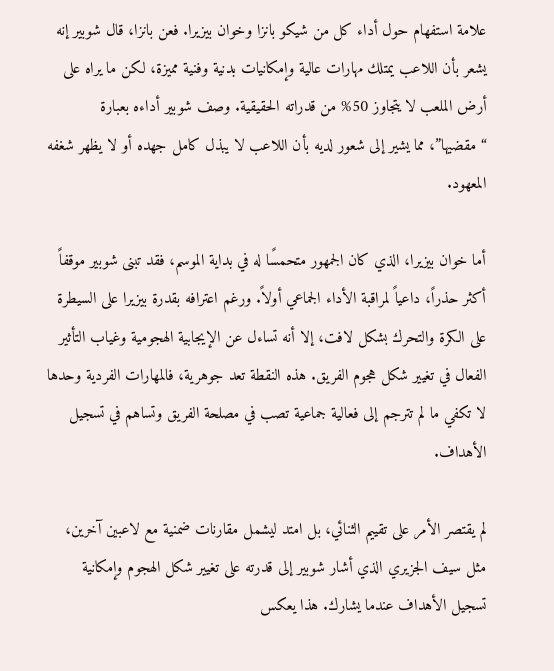علامة استفهام حول أداء كل من شيكو بانزا وخوان بيزيرا. فعن بانزا، قال شوبير إنه يشعر بأن اللاعب يمتلك مهارات عالية وإمكانيات بدنية وفنية مميزة، لكن ما يراه على أرض الملعب لا يتجاوز 50% من قدراته الحقيقية. وصف شوبير أداءه بعبارة “مقضيها”، مما يشير إلى شعور لديه بأن اللاعب لا يبذل كامل جهده أو لا يظهر شغفه المعهود.

أما خوان بيزيرا، الذي كان الجمهور متحمسًا له في بداية الموسم، فقد تبنى شوبير موقفاً أكثر حذراً، داعياً لمراقبة الأداء الجماعي أولاً. ورغم اعترافه بقدرة بيزيرا على السيطرة على الكرة والتحرك بشكل لافت، إلا أنه تساءل عن الإيجابية الهجومية وغياب التأثير الفعال في تغيير شكل هجوم الفريق. هذه النقطة تعد جوهرية، فالمهارات الفردية وحدها لا تكفي ما لم تترجم إلى فعالية جماعية تصب في مصلحة الفريق وتساهم في تسجيل الأهداف.

لم يقتصر الأمر على تقييم الثنائي، بل امتد ليشمل مقارنات ضمنية مع لاعبين آخرين، مثل سيف الجزيري الذي أشار شوبير إلى قدرته على تغيير شكل الهجوم وإمكانية تسجيل الأهداف عندما يشارك. هذا يعكس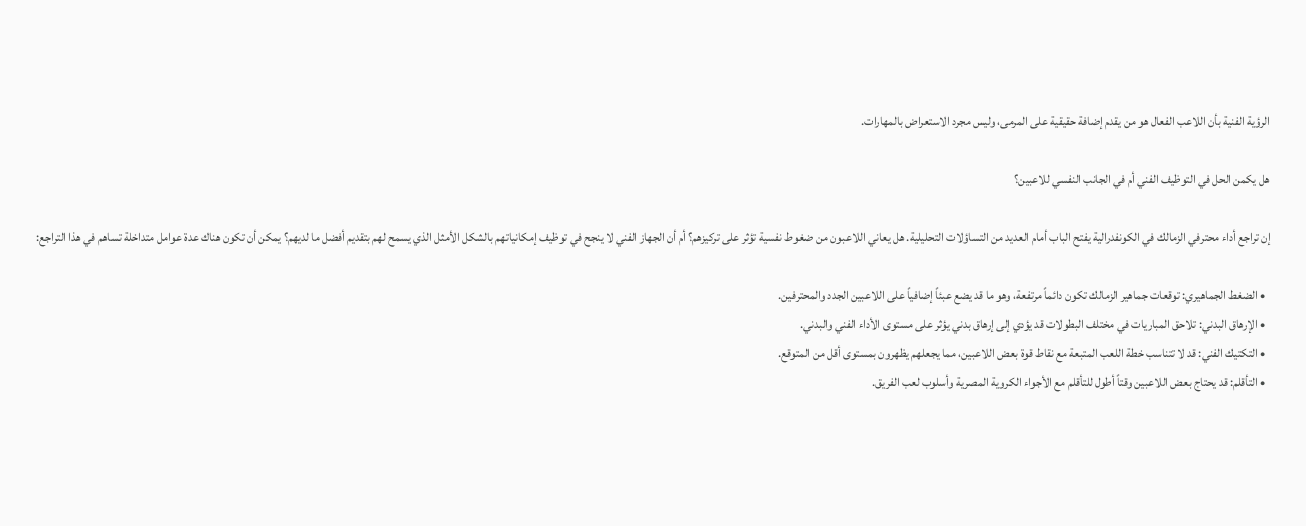الرؤية الفنية بأن اللاعب الفعال هو من يقدم إضافة حقيقية على المرمى، وليس مجرد الاستعراض بالمهارات.

هل يكمن الحل في التوظيف الفني أم في الجانب النفسي للاعبين؟

إن تراجع أداء محترفي الزمالك في الكونفدرالية يفتح الباب أمام العديد من التساؤلات التحليلية. هل يعاني اللاعبون من ضغوط نفسية تؤثر على تركيزهم؟ أم أن الجهاز الفني لا ينجح في توظيف إمكانياتهم بالشكل الأمثل الذي يسمح لهم بتقديم أفضل ما لديهم؟ يمكن أن تكون هناك عدة عوامل متداخلة تساهم في هذا التراجع:

  • الضغط الجماهيري: توقعات جماهير الزمالك تكون دائماً مرتفعة، وهو ما قد يضع عبئاً إضافياً على اللاعبين الجدد والمحترفين.
  • الإرهاق البدني: تلاحق المباريات في مختلف البطولات قد يؤدي إلى إرهاق بدني يؤثر على مستوى الأداء الفني والبدني.
  • التكتيك الفني: قد لا تتناسب خطة اللعب المتبعة مع نقاط قوة بعض اللاعبين، مما يجعلهم يظهرون بمستوى أقل من المتوقع.
  • التأقلم: قد يحتاج بعض اللاعبين وقتاً أطول للتأقلم مع الأجواء الكروية المصرية وأسلوب لعب الفريق.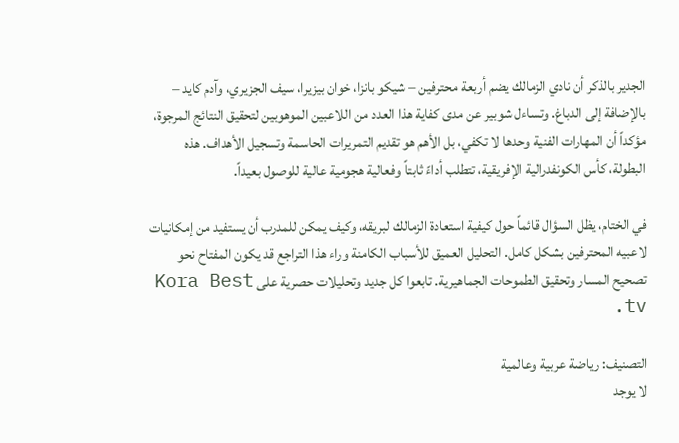الجدير بالذكر أن نادي الزمالك يضم أربعة محترفين – شيكو بانزا، خوان بيزيرا، سيف الجزيري، وآدم كايد – بالإضافة إلى الدباغ. وتساءل شوبير عن مدى كفاية هذا العدد من اللاعبين الموهوبين لتحقيق النتائج المرجوة، مؤكداً أن المهارات الفنية وحدها لا تكفي، بل الأهم هو تقديم التمريرات الحاسمة وتسجيل الأهداف. هذه البطولة، كأس الكونفدرالية الإفريقية، تتطلب أداءً ثابتاً وفعالية هجومية عالية للوصول بعيداً.

في الختام، يظل السؤال قائماً حول كيفية استعادة الزمالك لبريقه، وكيف يمكن للمدرب أن يستفيد من إمكانيات لاعبيه المحترفين بشكل كامل. التحليل العميق للأسباب الكامنة وراء هذا التراجع قد يكون المفتاح نحو تصحيح المسار وتحقيق الطموحات الجماهيرية. تابعوا كل جديد وتحليلات حصرية على Kora Best tv.

التصنيف: رياضة عربية وعالمية
لا يوجد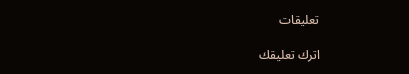تعليقات

اترك تعليقك